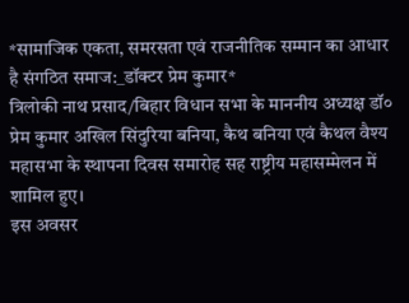*सामाजिक एकता, समरसता एवं राजनीतिक सम्मान का आधार है संगठित समाज:_डॉक्टर प्रेम कुमार*
त्रिलोकी नाथ प्रसाद/बिहार विधान सभा के माननीय अध्यक्ष डॉ० प्रेम कुमार अखिल सिंदुरिया बनिया, कैथ बनिया एवं कैथल वैश्य महासभा के स्थापना दिवस समारोह सह राष्ट्रीय महासम्मेलन में शामिल हुए।
इस अवसर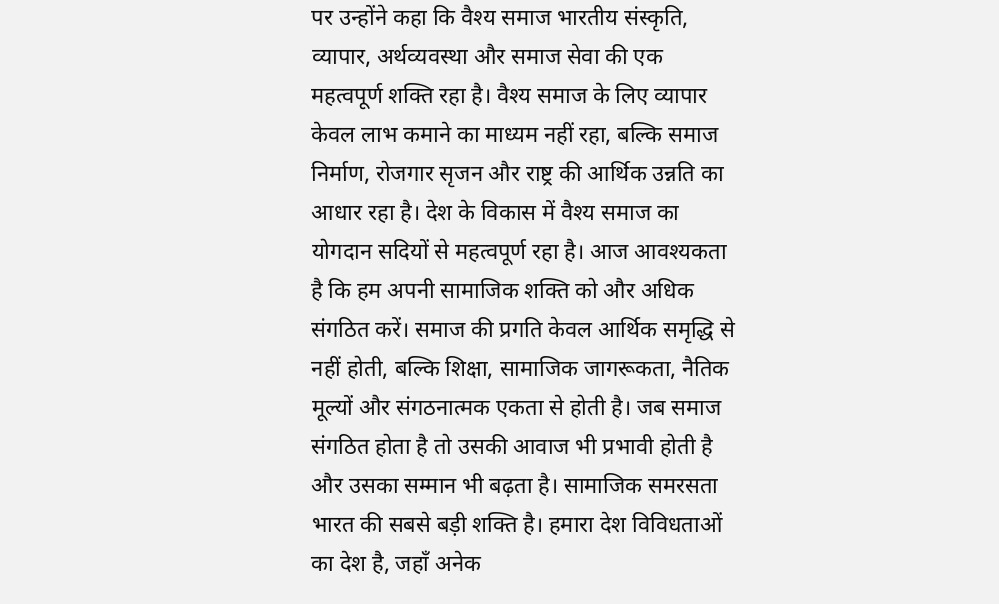पर उन्होंने कहा कि वैश्य समाज भारतीय संस्कृति, व्यापार, अर्थव्यवस्था और समाज सेवा की एक महत्वपूर्ण शक्ति रहा है। वैश्य समाज के लिए व्यापार केवल लाभ कमाने का माध्यम नहीं रहा, बल्कि समाज निर्माण, रोजगार सृजन और राष्ट्र की आर्थिक उन्नति का आधार रहा है। देश के विकास में वैश्य समाज का योगदान सदियों से महत्वपूर्ण रहा है। आज आवश्यकता है कि हम अपनी सामाजिक शक्ति को और अधिक संगठित करें। समाज की प्रगति केवल आर्थिक समृद्धि से नहीं होती, बल्कि शिक्षा, सामाजिक जागरूकता, नैतिक मूल्यों और संगठनात्मक एकता से होती है। जब समाज संगठित होता है तो उसकी आवाज भी प्रभावी होती है और उसका सम्मान भी बढ़ता है। सामाजिक समरसता भारत की सबसे बड़ी शक्ति है। हमारा देश विविधताओं का देश है, जहाँ अनेक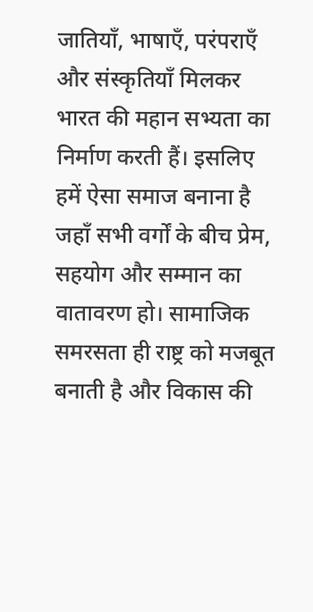जातियाँ, भाषाएँ, परंपराएँ और संस्कृतियाँ मिलकर भारत की महान सभ्यता का निर्माण करती हैं। इसलिए हमें ऐसा समाज बनाना है जहाँ सभी वर्गों के बीच प्रेम, सहयोग और सम्मान का वातावरण हो। सामाजिक समरसता ही राष्ट्र को मजबूत बनाती है और विकास की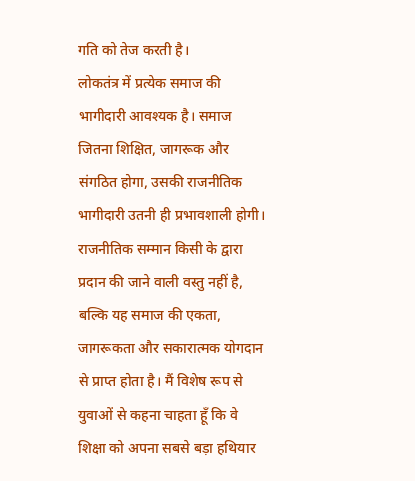गति को तेज करती है।
लोकतंत्र में प्रत्येक समाज की भागीदारी आवश्यक है। समाज जितना शिक्षित, जागरूक और संगठित होगा, उसकी राजनीतिक भागीदारी उतनी ही प्रभावशाली होगी। राजनीतिक सम्मान किसी के द्वारा प्रदान की जाने वाली वस्तु नहीं है, बल्कि यह समाज की एकता, जागरूकता और सकारात्मक योगदान से प्राप्त होता है। मैं विशेष रूप से युवाओं से कहना चाहता हूँ कि वे शिक्षा को अपना सबसे बड़ा हथियार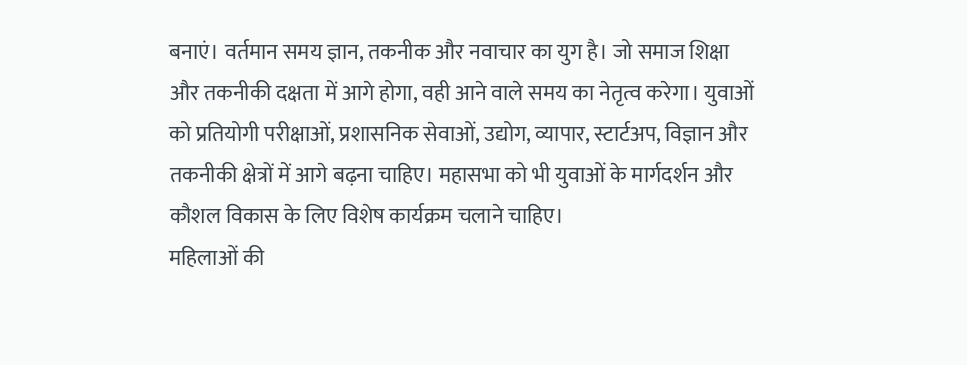बनाएं। वर्तमान समय ज्ञान, तकनीक और नवाचार का युग है। जो समाज शिक्षा और तकनीकी दक्षता में आगे होगा, वही आने वाले समय का नेतृत्व करेगा। युवाओं को प्रतियोगी परीक्षाओं, प्रशासनिक सेवाओं, उद्योग, व्यापार, स्टार्टअप, विज्ञान और तकनीकी क्षेत्रों में आगे बढ़ना चाहिए। महासभा को भी युवाओं के मार्गदर्शन और कौशल विकास के लिए विशेष कार्यक्रम चलाने चाहिए।
महिलाओं की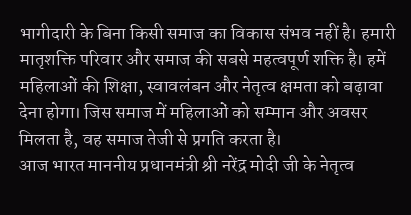भागीदारी के बिना किसी समाज का विकास संभव नहीं है। हमारी मातृशक्ति परिवार और समाज की सबसे महत्वपूर्ण शक्ति है। हमें महिलाओं की शिक्षा, स्वावलंबन और नेतृत्व क्षमता को बढ़ावा देना होगा। जिस समाज में महिलाओं को सम्मान और अवसर मिलता है, वह समाज तेजी से प्रगति करता है।
आज भारत माननीय प्रधानमंत्री श्री नरेंद्र मोदी जी के नेतृत्व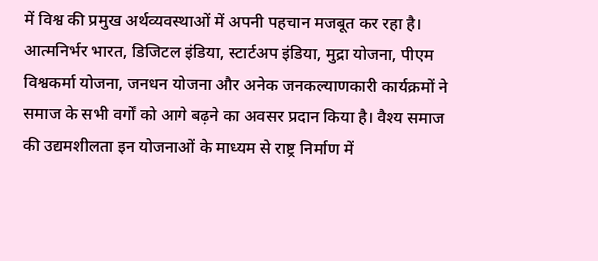में विश्व की प्रमुख अर्थव्यवस्थाओं में अपनी पहचान मजबूत कर रहा है। आत्मनिर्भर भारत, डिजिटल इंडिया, स्टार्टअप इंडिया, मुद्रा योजना, पीएम विश्वकर्मा योजना, जनधन योजना और अनेक जनकल्याणकारी कार्यक्रमों ने समाज के सभी वर्गों को आगे बढ़ने का अवसर प्रदान किया है। वैश्य समाज की उद्यमशीलता इन योजनाओं के माध्यम से राष्ट्र निर्माण में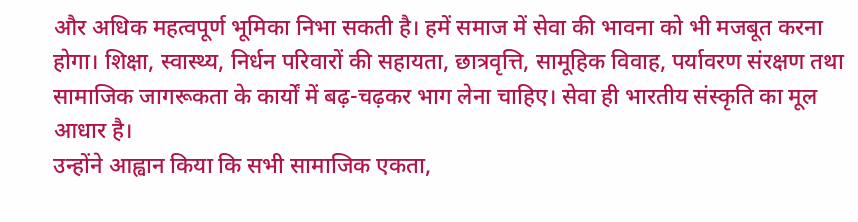और अधिक महत्वपूर्ण भूमिका निभा सकती है। हमें समाज में सेवा की भावना को भी मजबूत करना होगा। शिक्षा, स्वास्थ्य, निर्धन परिवारों की सहायता, छात्रवृत्ति, सामूहिक विवाह, पर्यावरण संरक्षण तथा सामाजिक जागरूकता के कार्यों में बढ़-चढ़कर भाग लेना चाहिए। सेवा ही भारतीय संस्कृति का मूल आधार है।
उन्होंने आह्वान किया कि सभी सामाजिक एकता,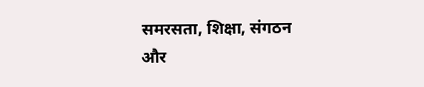समरसता, शिक्षा, संगठन और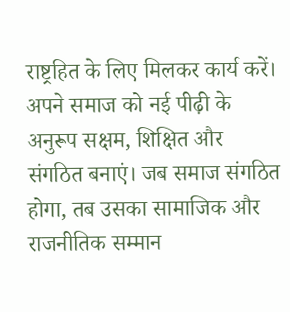राष्ट्रहित के लिए मिलकर कार्य करें। अपने समाज को नई पीढ़ी के अनुरूप सक्षम, शिक्षित और संगठित बनाएं। जब समाज संगठित होगा, तब उसका सामाजिक और राजनीतिक सम्मान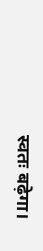स्वतः बढ़ेगा।